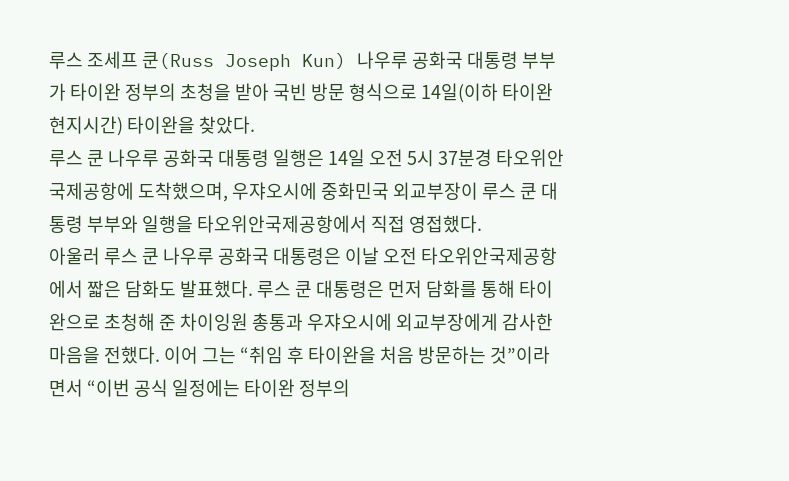루스 조세프 쿤(Russ Joseph Kun) 나우루 공화국 대통령 부부가 타이완 정부의 초청을 받아 국빈 방문 형식으로 14일(이하 타이완 현지시간) 타이완을 찾았다.
루스 쿤 나우루 공화국 대통령 일행은 14일 오전 5시 37분경 타오위안국제공항에 도착했으며, 우쟈오시에 중화민국 외교부장이 루스 쿤 대통령 부부와 일행을 타오위안국제공항에서 직접 영접했다.
아울러 루스 쿤 나우루 공화국 대통령은 이날 오전 타오위안국제공항에서 짧은 담화도 발표했다. 루스 쿤 대통령은 먼저 담화를 통해 타이완으로 초청해 준 차이잉원 총통과 우쟈오시에 외교부장에게 감사한 마음을 전했다. 이어 그는 “취임 후 타이완을 처음 방문하는 것”이라면서 “이번 공식 일정에는 타이완 정부의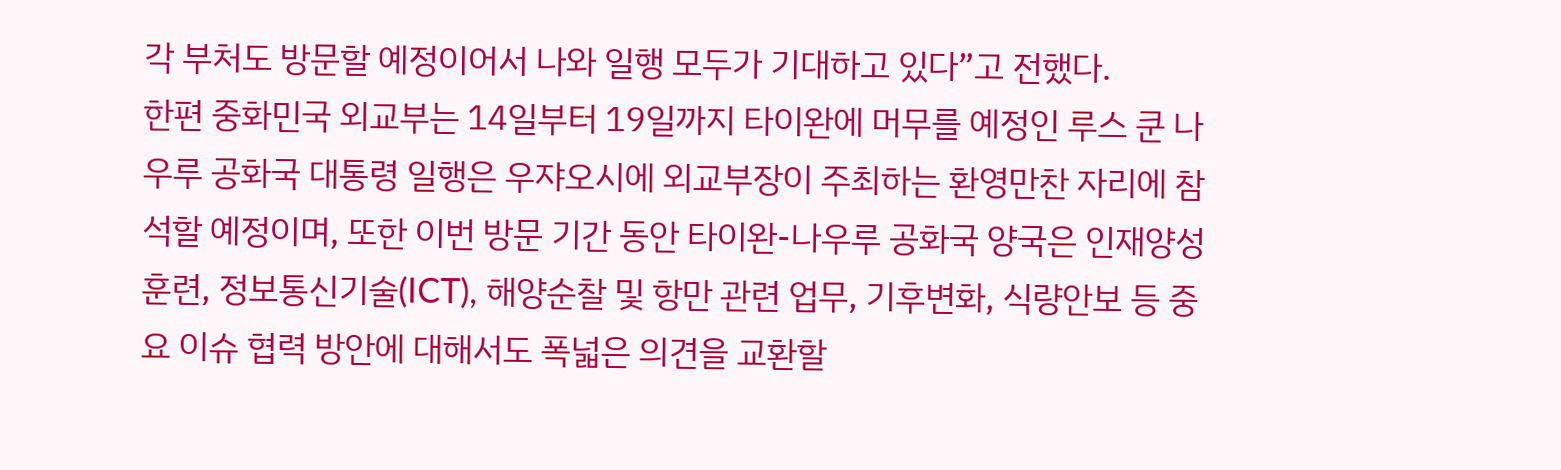각 부처도 방문할 예정이어서 나와 일행 모두가 기대하고 있다”고 전했다.
한편 중화민국 외교부는 14일부터 19일까지 타이완에 머무를 예정인 루스 쿤 나우루 공화국 대통령 일행은 우쟈오시에 외교부장이 주최하는 환영만찬 자리에 참석할 예정이며, 또한 이번 방문 기간 동안 타이완-나우루 공화국 양국은 인재양성훈련, 정보통신기술(ICT), 해양순찰 및 항만 관련 업무, 기후변화, 식량안보 등 중요 이슈 협력 방안에 대해서도 폭넓은 의견을 교환할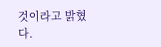것이라고 밝혔다.